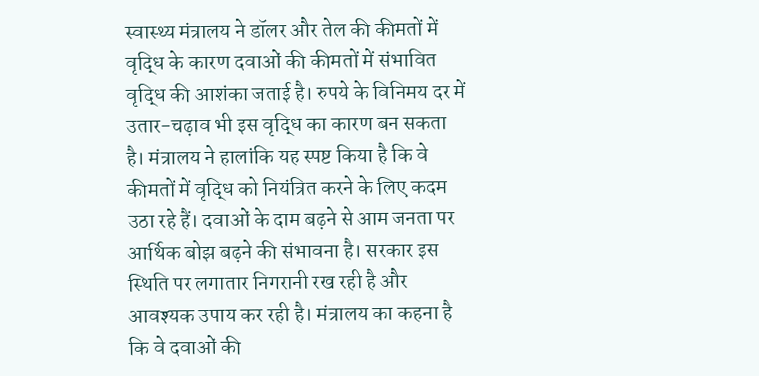स्वास्थ्य मंत्रालय ने डॉलर और तेल की कीमतों में वृद्धि के कारण दवाओं की कीमतों में संभावित वृद्धि की आशंका जताई है। रुपये के विनिमय दर में उतार-चढ़ाव भी इस वृद्धि का कारण बन सकता है। मंत्रालय ने हालांकि यह स्पष्ट किया है कि वे कीमतों में वृद्धि को नियंत्रित करने के लिए कदम उठा रहे हैं। दवाओं के दाम बढ़ने से आम जनता पर आर्थिक बोझ बढ़ने की संभावना है। सरकार इस स्थिति पर लगातार निगरानी रख रही है और आवश्यक उपाय कर रही है। मंत्रालय का कहना है कि वे दवाओं की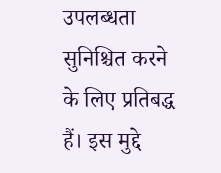उपलब्धता सुनिश्चित करने के लिए प्रतिबद्ध हैं। इस मुद्दे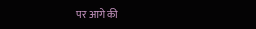पर आगे की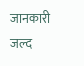जानकारी जल्द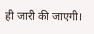ही जारी की जाएगी।